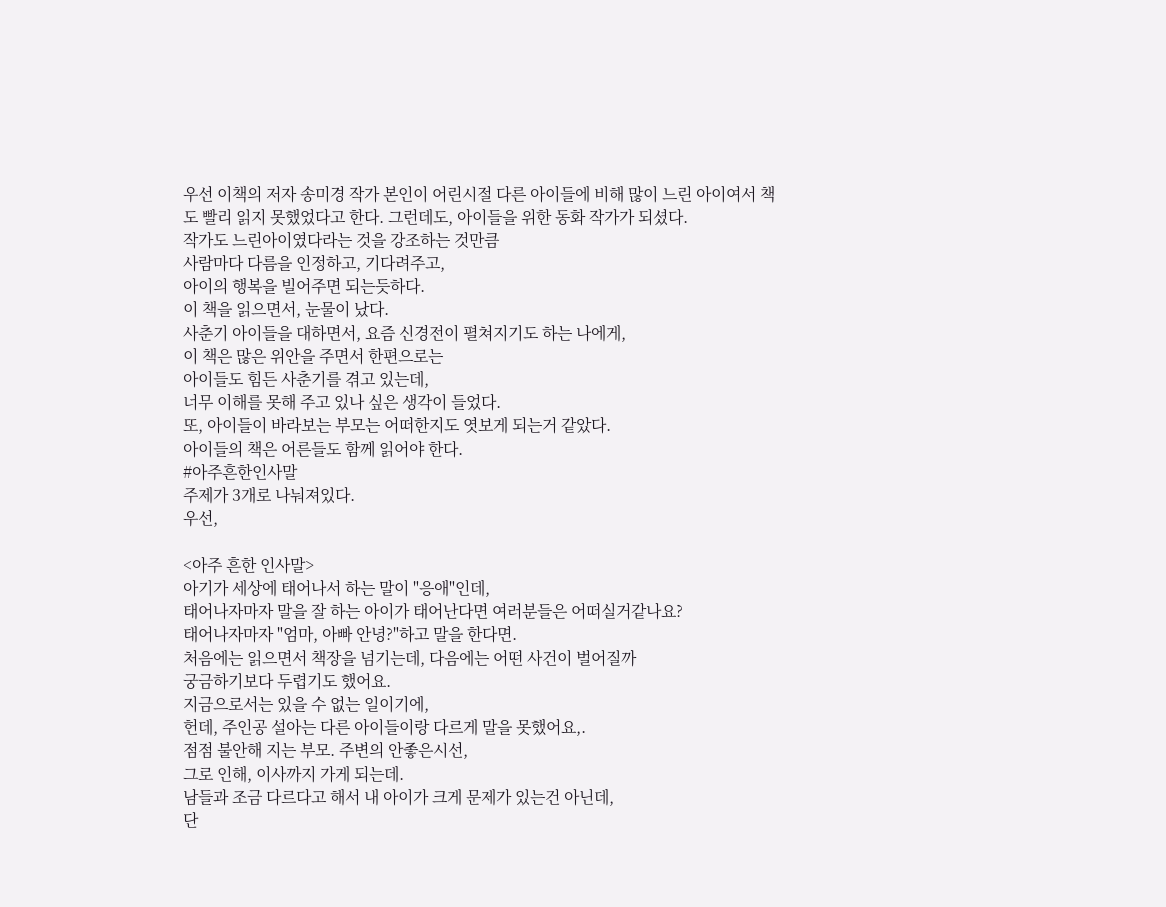우선 이책의 저자 송미경 작가 본인이 어린시절 다른 아이들에 비해 많이 느린 아이여서 책도 빨리 읽지 못했었다고 한다. 그런데도, 아이들을 위한 동화 작가가 되셨다.
작가도 느린아이였다라는 것을 강조하는 것만큼
사람마다 다름을 인정하고, 기다려주고,
아이의 행복을 빌어주면 되는듯하다.
이 책을 읽으면서, 눈물이 났다.
사춘기 아이들을 대하면서, 요즘 신경전이 펼쳐지기도 하는 나에게,
이 책은 많은 위안을 주면서 한편으로는
아이들도 힘든 사춘기를 겪고 있는데,
너무 이해를 못해 주고 있나 싶은 생각이 들었다.
또, 아이들이 바라보는 부모는 어떠한지도 엿보게 되는거 같았다.
아이들의 책은 어른들도 함께 읽어야 한다.
#아주흔한인사말
주제가 3개로 나눠져있다.
우선,

<아주 흔한 인사말>
아기가 세상에 태어나서 하는 말이 "응애"인데,
태어나자마자 말을 잘 하는 아이가 태어난다면 여러분들은 어떠실거같나요?
태어나자마자 "엄마, 아빠 안녕?"하고 말을 한다면.
처음에는 읽으면서 책장을 넘기는데, 다음에는 어떤 사건이 벌어질까
궁금하기보다 두렵기도 했어요.
지금으로서는 있을 수 없는 일이기에,
헌데, 주인공 설아는 다른 아이들이랑 다르게 말을 못했어요,.
점점 불안해 지는 부모. 주변의 안좋은시선,
그로 인해, 이사까지 가게 되는데.
남들과 조금 다르다고 해서 내 아이가 크게 문제가 있는건 아닌데,
단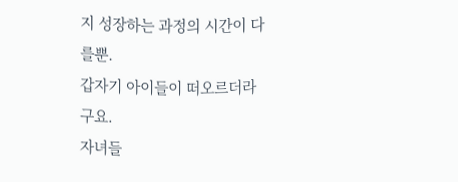지 성장하는 과정의 시간이 다를뿐.
갑자기 아이들이 떠오르더라구요.
자녀들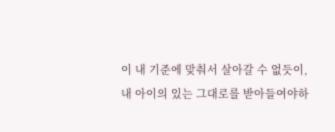이 내 기준에 맞춰서 살아갈 수 없듯이,
내 아이의 있는 그대로를 받아들여야하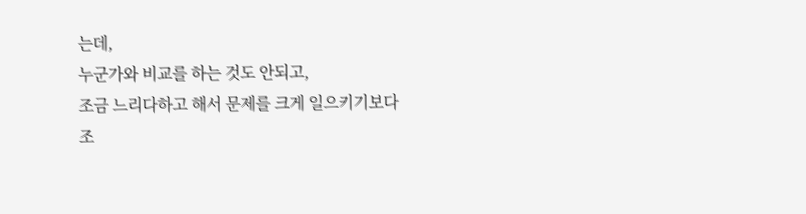는데,
누군가와 비교를 하는 것도 안되고,
조금 느리다하고 해서 문제를 크게 일으키기보다
조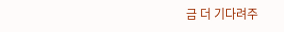금 더 기다려주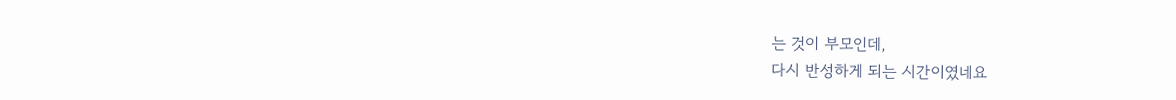는 것이 부모인데,
다시 반성하게 되는 시간이였네요